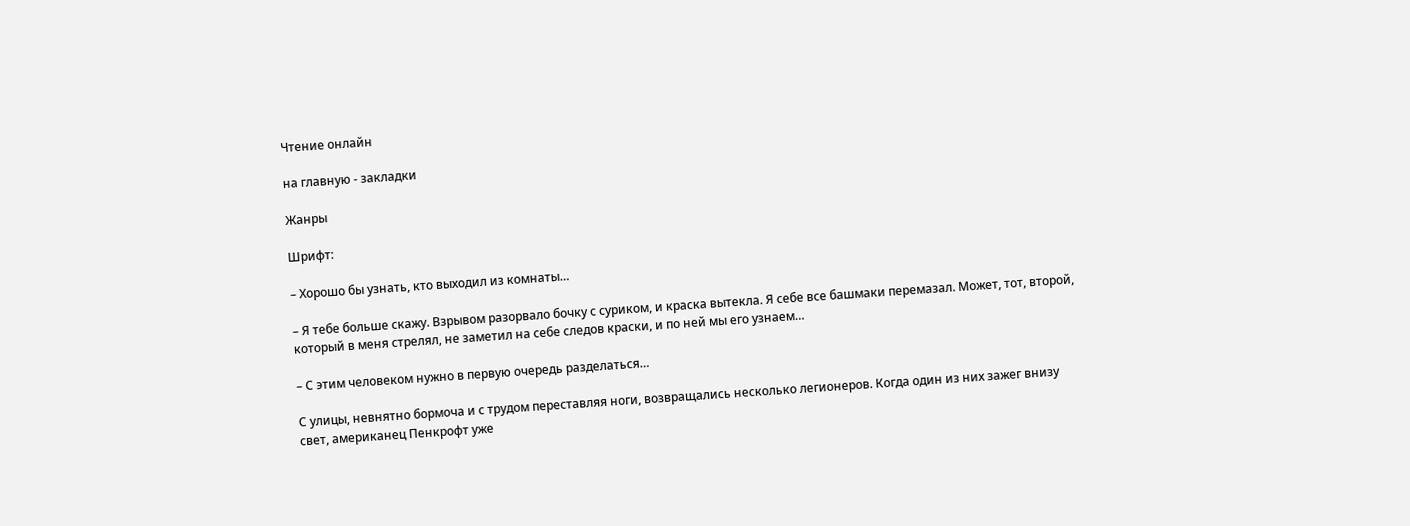Чтение онлайн

на главную - закладки

Жанры

Шрифт:

– Хорошо бы узнать, кто выходил из комнаты…

– Я тебе больше скажу. Взрывом разорвало бочку с суриком, и краска вытекла. Я себе все башмаки перемазал. Может, тот, второй, который в меня стрелял, не заметил на себе следов краски, и по ней мы его узнаем…

– С этим человеком нужно в первую очередь разделаться…

С улицы, невнятно бормоча и с трудом переставляя ноги, возвращались несколько легионеров. Когда один из них зажег внизу свет, американец Пенкрофт уже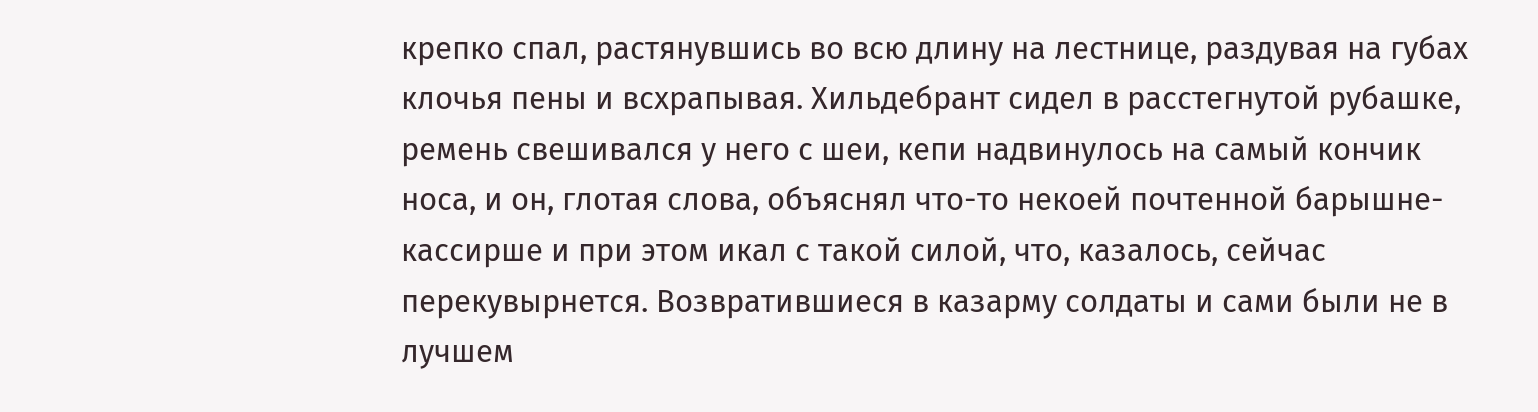крепко спал, растянувшись во всю длину на лестнице, раздувая на губах клочья пены и всхрапывая. Хильдебрант сидел в расстегнутой рубашке, ремень свешивался у него с шеи, кепи надвинулось на самый кончик носа, и он, глотая слова, объяснял что-то некоей почтенной барышне-кассирше и при этом икал с такой силой, что, казалось, сейчас перекувырнется. Возвратившиеся в казарму солдаты и сами были не в лучшем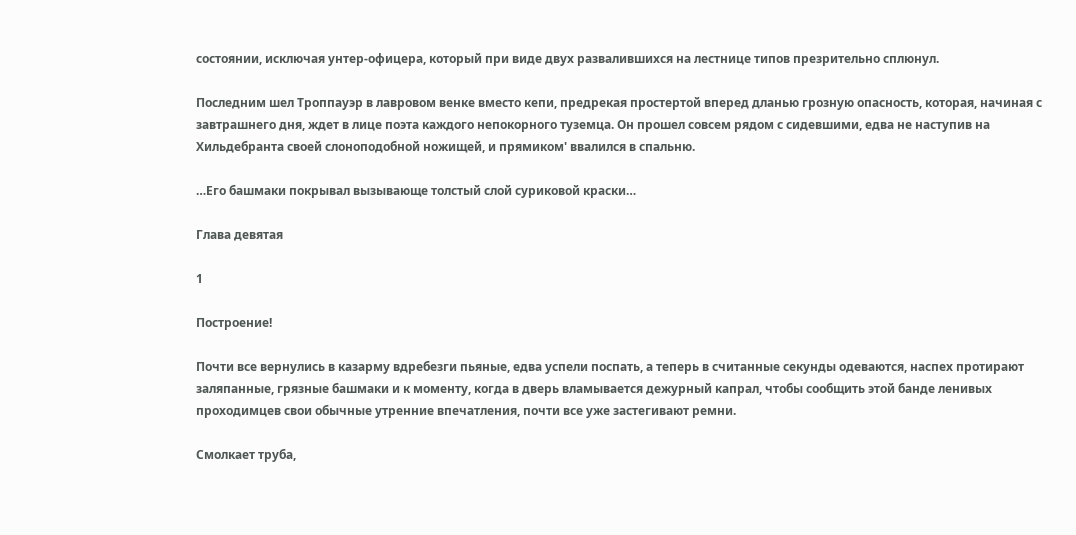состоянии, исключая унтер-офицера, который при виде двух развалившихся на лестнице типов презрительно сплюнул.

Последним шел Троппауэр в лавровом венке вместо кепи, предрекая простертой вперед дланью грозную опасность, которая, начиная с завтрашнего дня, ждет в лице поэта каждого непокорного туземца. Он прошел совсем рядом с сидевшими, едва не наступив на Хильдебранта своей слоноподобной ножищей, и прямиком' ввалился в спальню.

…Его башмаки покрывал вызывающе толстый слой суриковой краски…

Глава девятая

1

Построение!

Почти все вернулись в казарму вдребезги пьяные, едва успели поспать, а теперь в считанные секунды одеваются, наспех протирают заляпанные, грязные башмаки и к моменту, когда в дверь вламывается дежурный капрал, чтобы сообщить этой банде ленивых проходимцев свои обычные утренние впечатления, почти все уже застегивают ремни.

Смолкает труба,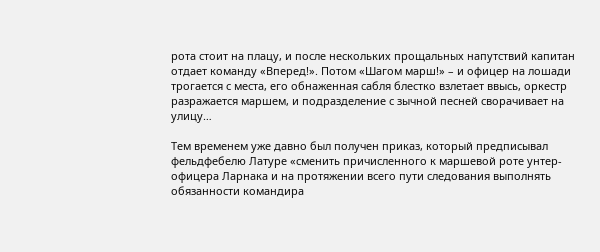рота стоит на плацу, и после нескольких прощальных напутствий капитан отдает команду «Вперед!». Потом «Шагом марш!» – и офицер на лошади трогается с места, его обнаженная сабля блестко взлетает ввысь, оркестр разражается маршем, и подразделение с зычной песней сворачивает на улицу…

Тем временем уже давно был получен приказ, который предписывал фельдфебелю Латуре «сменить причисленного к маршевой роте унтер-офицера Ларнака и на протяжении всего пути следования выполнять обязанности командира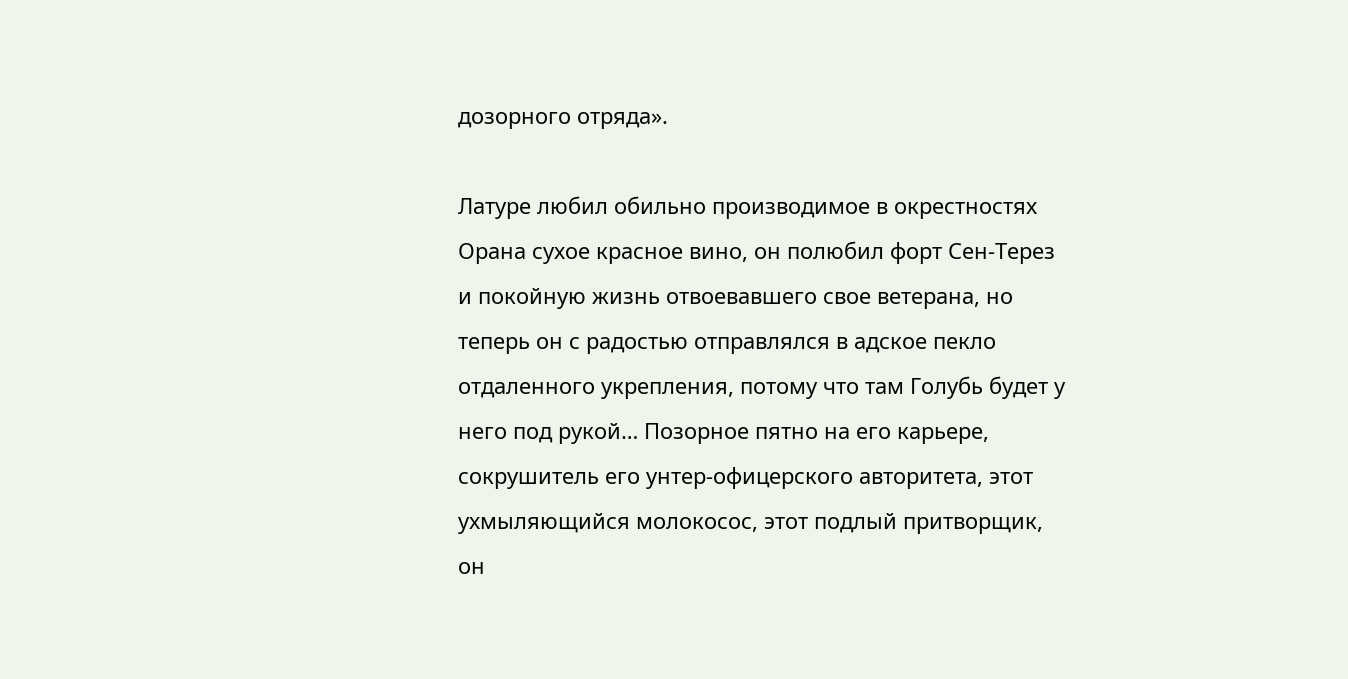дозорного отряда».

Латуре любил обильно производимое в окрестностях Орана сухое красное вино, он полюбил форт Сен-Терез и покойную жизнь отвоевавшего свое ветерана, но теперь он с радостью отправлялся в адское пекло отдаленного укрепления, потому что там Голубь будет у него под рукой… Позорное пятно на его карьере, сокрушитель его унтер-офицерского авторитета, этот ухмыляющийся молокосос, этот подлый притворщик, он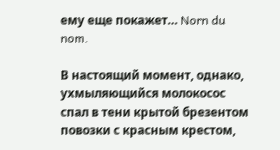ему еще покажет… Norn du nom.

В настоящий момент, однако, ухмыляющийся молокосос спал в тени крытой брезентом повозки с красным крестом,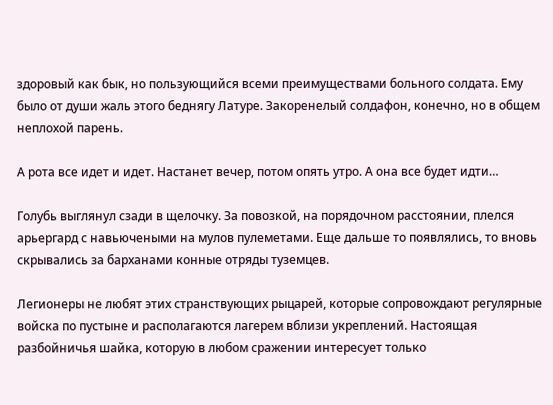здоровый как бык, но пользующийся всеми преимуществами больного солдата. Ему было от души жаль этого беднягу Латуре. Закоренелый солдафон, конечно, но в общем неплохой парень.

А рота все идет и идет. Настанет вечер, потом опять утро. А она все будет идти…

Голубь выглянул сзади в щелочку. За повозкой, на порядочном расстоянии, плелся арьергард с навьючеными на мулов пулеметами. Еще дальше то появлялись, то вновь скрывались за барханами конные отряды туземцев.

Легионеры не любят этих странствующих рыцарей, которые сопровождают регулярные войска по пустыне и располагаются лагерем вблизи укреплений. Настоящая разбойничья шайка, которую в любом сражении интересует только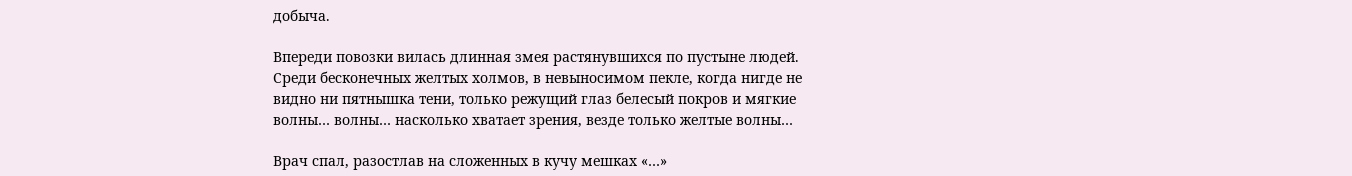добыча.

Впереди повозки вилась длинная змея растянувшихся по пустыне людей. Среди бесконечных желтых холмов, в невыносимом пекле, когда нигде не видно ни пятнышка тени, только режущий глаз белесый покров и мягкие волны… волны… насколько хватает зрения, везде только желтые волны…

Врач спал, разостлав на сложенных в кучу мешках «…»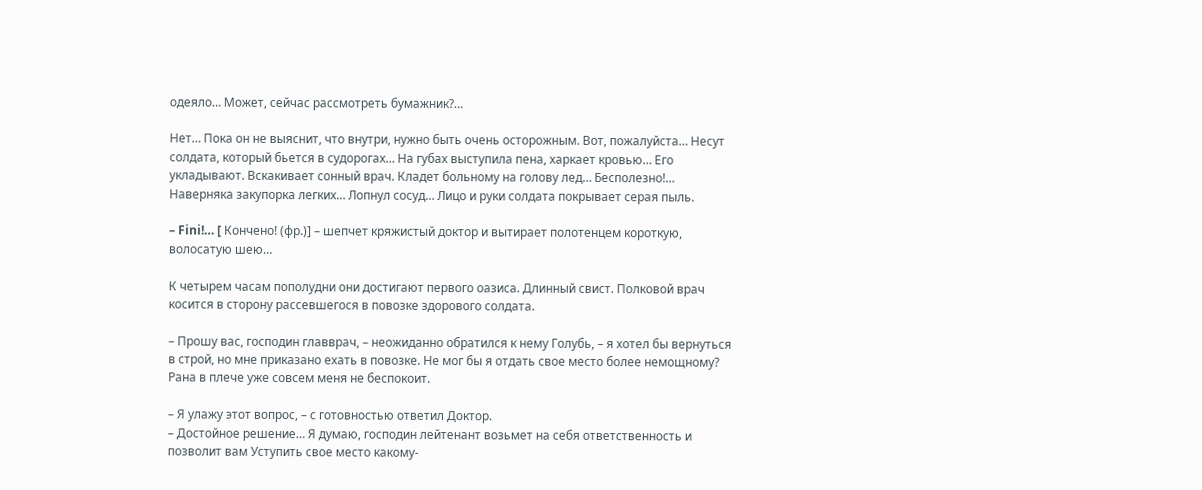одеяло… Может, сейчас рассмотреть бумажник?…

Нет… Пока он не выяснит, что внутри, нужно быть очень осторожным. Вот, пожалуйста… Несут солдата, который бьется в судорогах… На губах выступила пена, харкает кровью… Его укладывают. Вскакивает сонный врач. Кладет больному на голову лед… Бесполезно!… Наверняка закупорка легких… Лопнул сосуд… Лицо и руки солдата покрывает серая пыль.

– Fini!… [ Кончено! (фр.)] – шепчет кряжистый доктор и вытирает полотенцем короткую, волосатую шею…

К четырем часам пополудни они достигают первого оазиса. Длинный свист. Полковой врач косится в сторону рассевшегося в повозке здорового солдата.

– Прошу вас, господин главврач, – неожиданно обратился к нему Голубь, – я хотел бы вернуться в строй, но мне приказано ехать в повозке. Не мог бы я отдать свое место более немощному? Рана в плече уже совсем меня не беспокоит.

– Я улажу этот вопрос, – с готовностью ответил Доктор.
– Достойное решение… Я думаю, господин лейтенант возьмет на себя ответственность и позволит вам Уступить свое место какому-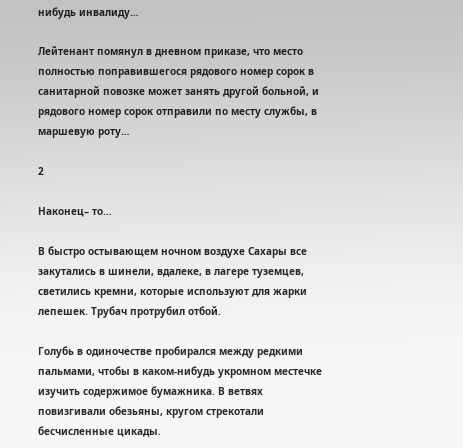нибудь инвалиду…

Лейтенант помянул в дневном приказе, что место полностью поправившегося рядового номер сорок в санитарной повозке может занять другой больной, и рядового номер сорок отправили по месту службы, в маршевую роту…

2

Наконец– то…

В быстро остывающем ночном воздухе Сахары все закутались в шинели, вдалеке, в лагере туземцев, светились кремни, которые используют для жарки лепешек. Трубач протрубил отбой.

Голубь в одиночестве пробирался между редкими пальмами, чтобы в каком-нибудь укромном местечке изучить содержимое бумажника. В ветвях повизгивали обезьяны, кругом стрекотали бесчисленные цикады.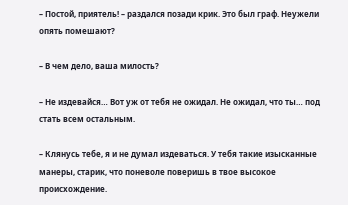– Постой, приятель! – раздался позади крик. Это был граф. Неужели опять помешают?

– В чем дело, ваша милость?

– Не издевайся… Вот уж от тебя не ожидал. Не ожидал, что ты… под стать всем остальным.

– Клянусь тебе, я и не думал издеваться. У тебя такие изысканные манеры, старик, что поневоле поверишь в твое высокое происхождение.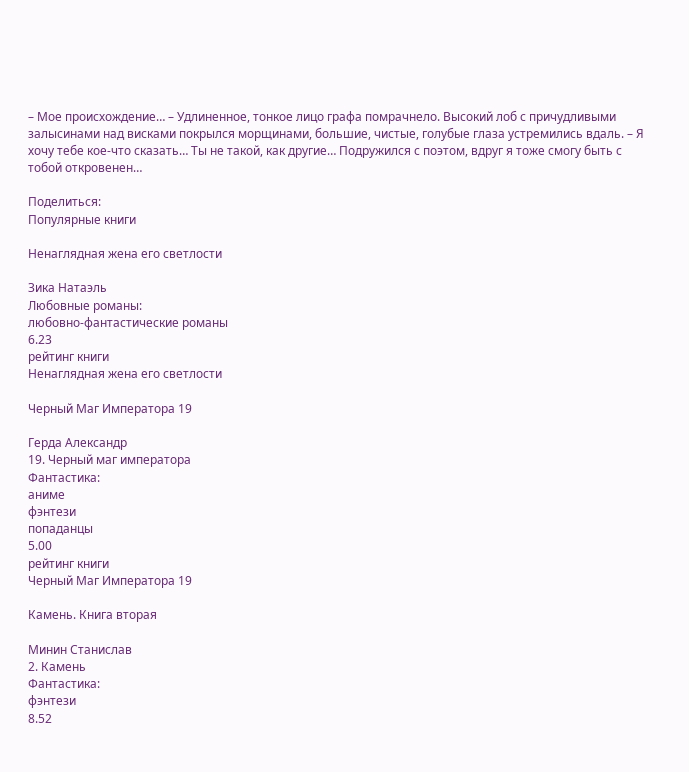– Мое происхождение… – Удлиненное, тонкое лицо графа помрачнело. Высокий лоб с причудливыми залысинами над висками покрылся морщинами, большие, чистые, голубые глаза устремились вдаль. – Я хочу тебе кое-что сказать… Ты не такой, как другие… Подружился с поэтом, вдруг я тоже смогу быть с тобой откровенен…

Поделиться:
Популярные книги

Ненаглядная жена его светлости

Зика Натаэль
Любовные романы:
любовно-фантастические романы
6.23
рейтинг книги
Ненаглядная жена его светлости

Черный Маг Императора 19

Герда Александр
19. Черный маг императора
Фантастика:
аниме
фэнтези
попаданцы
5.00
рейтинг книги
Черный Маг Императора 19

Камень. Книга вторая

Минин Станислав
2. Камень
Фантастика:
фэнтези
8.52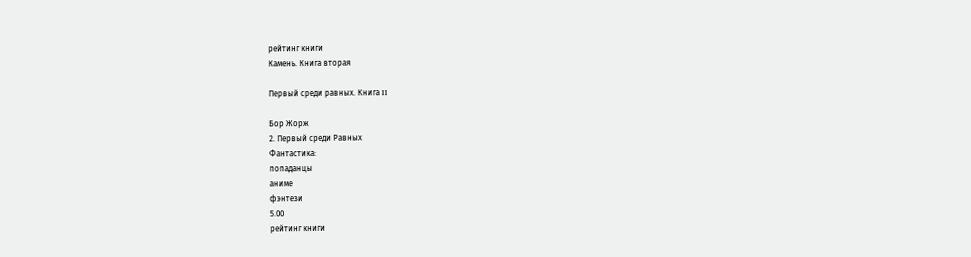рейтинг книги
Камень. Книга вторая

Первый среди равных. Книга II

Бор Жорж
2. Первый среди Равных
Фантастика:
попаданцы
аниме
фэнтези
5.00
рейтинг книги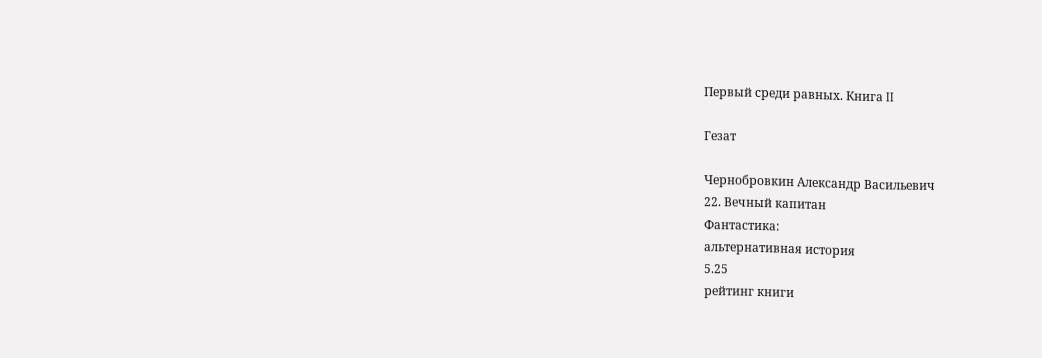Первый среди равных. Книга II

Гезат

Чернобровкин Александр Васильевич
22. Вечный капитан
Фантастика:
альтернативная история
5.25
рейтинг книги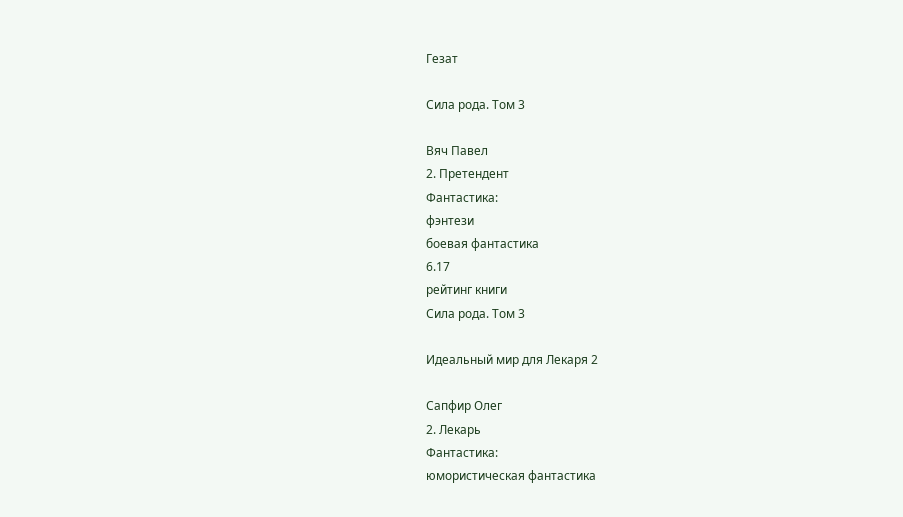Гезат

Сила рода. Том 3

Вяч Павел
2. Претендент
Фантастика:
фэнтези
боевая фантастика
6.17
рейтинг книги
Сила рода. Том 3

Идеальный мир для Лекаря 2

Сапфир Олег
2. Лекарь
Фантастика:
юмористическая фантастика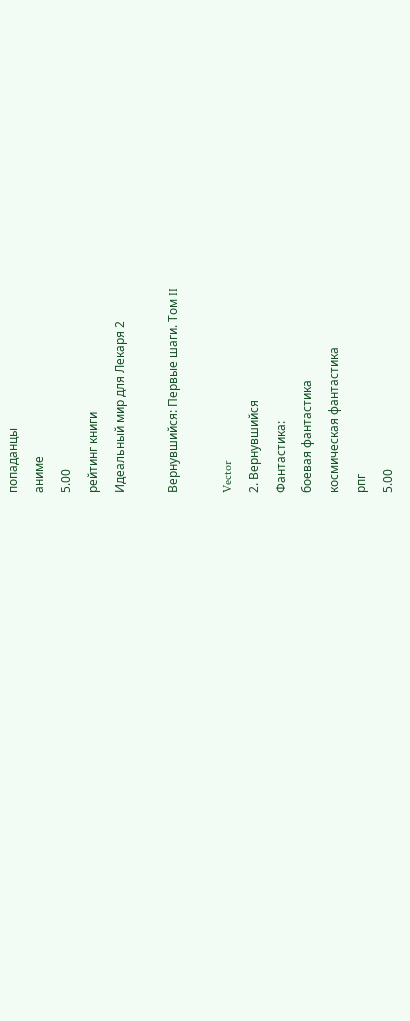попаданцы
аниме
5.00
рейтинг книги
Идеальный мир для Лекаря 2

Вернувшийся: Первые шаги. Том II

Vector
2. Вернувшийся
Фантастика:
боевая фантастика
космическая фантастика
рпг
5.00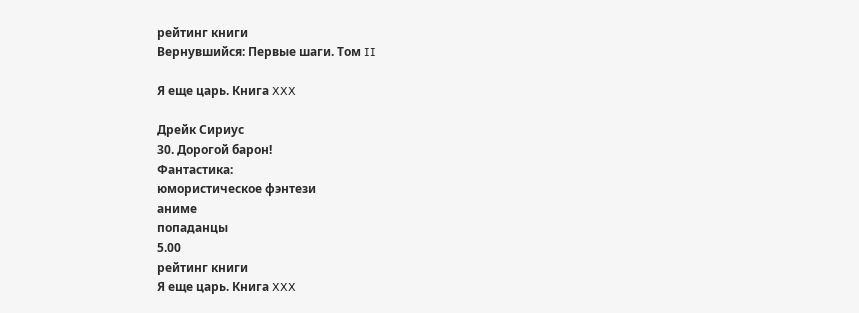рейтинг книги
Вернувшийся: Первые шаги. Том II

Я еще царь. Книга XXX

Дрейк Сириус
30. Дорогой барон!
Фантастика:
юмористическое фэнтези
аниме
попаданцы
5.00
рейтинг книги
Я еще царь. Книга XXX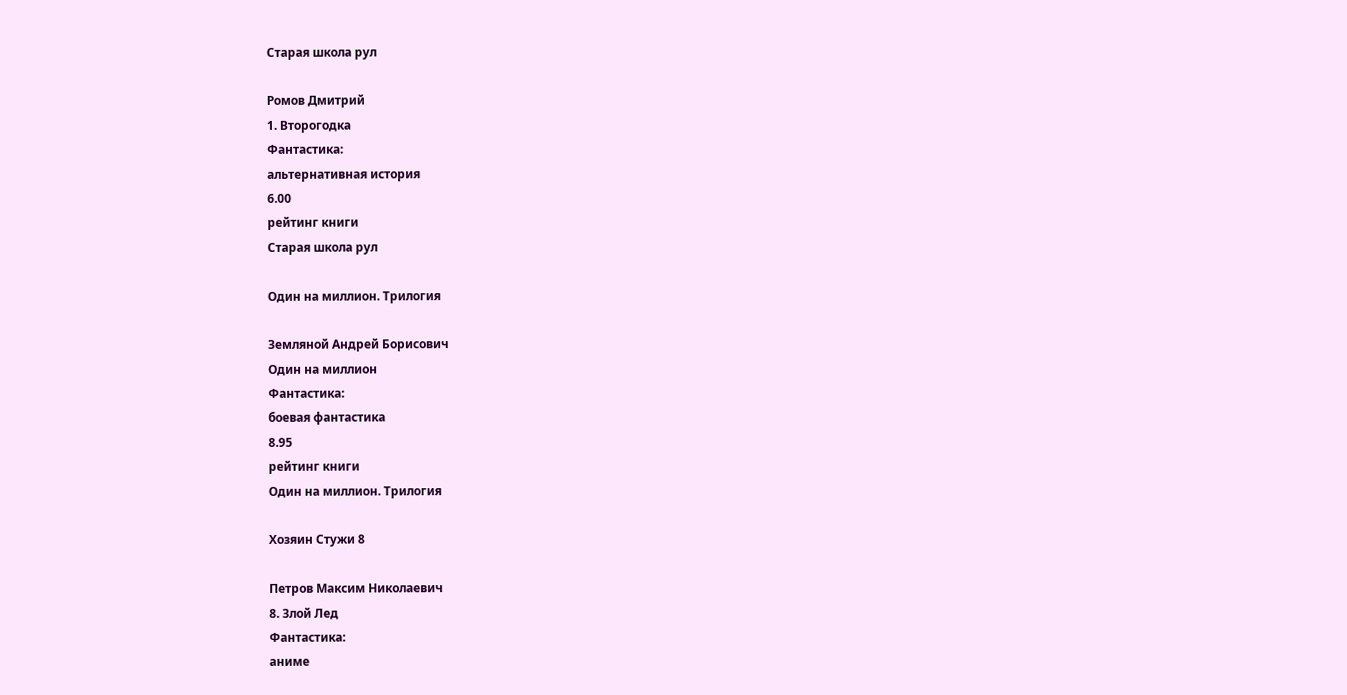Старая школа рул

Ромов Дмитрий
1. Второгодка
Фантастика:
альтернативная история
6.00
рейтинг книги
Старая школа рул

Один на миллион. Трилогия

Земляной Андрей Борисович
Один на миллион
Фантастика:
боевая фантастика
8.95
рейтинг книги
Один на миллион. Трилогия

Хозяин Стужи 8

Петров Максим Николаевич
8. Злой Лед
Фантастика:
аниме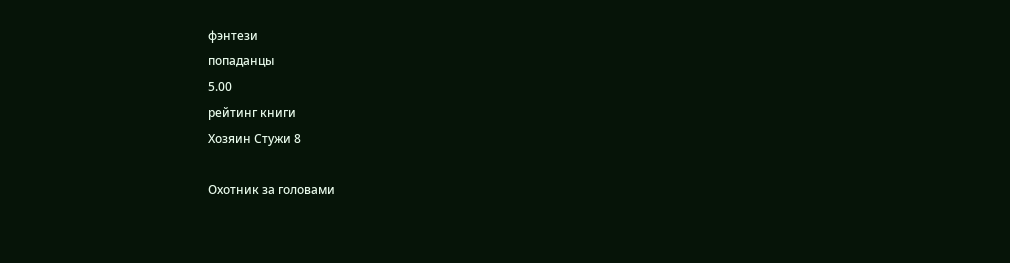фэнтези
попаданцы
5.00
рейтинг книги
Хозяин Стужи 8

Охотник за головами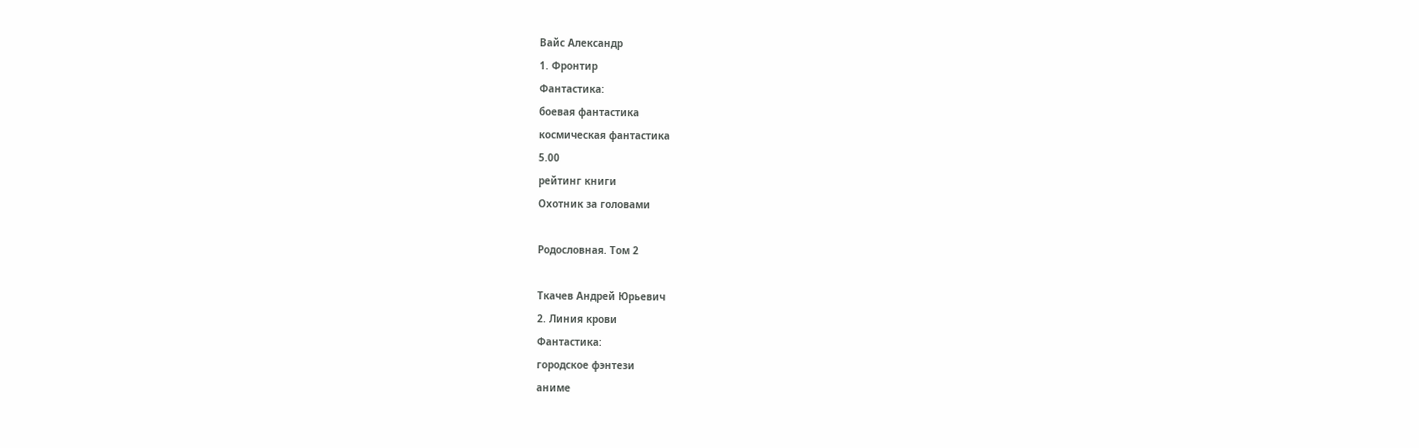Вайс Александр
1. Фронтир
Фантастика:
боевая фантастика
космическая фантастика
5.00
рейтинг книги
Охотник за головами

Родословная. Том 2

Ткачев Андрей Юрьевич
2. Линия крови
Фантастика:
городское фэнтези
аниме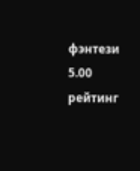фэнтези
5.00
рейтинг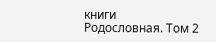книги
Родословная. Том 2